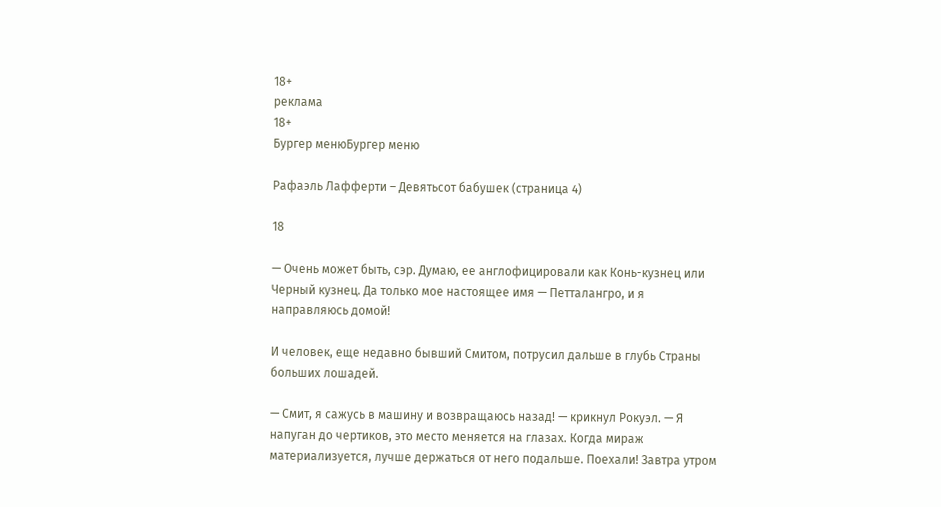18+
реклама
18+
Бургер менюБургер меню

Рафаэль Лафферти – Девятьсот бабушек (страница 4)

18

— Очень может быть, сэр. Думаю, ее англофицировали как Конь-кузнец или Черный кузнец. Да только мое настоящее имя — Петталангро, и я направляюсь домой!

И человек, еще недавно бывший Смитом, потрусил дальше в глубь Страны больших лошадей.

— Смит, я сажусь в машину и возвращаюсь назад! — крикнул Рокуэл. — Я напуган до чертиков, это место меняется на глазах. Когда мираж материализуется, лучше держаться от него подальше. Поехали! Завтра утром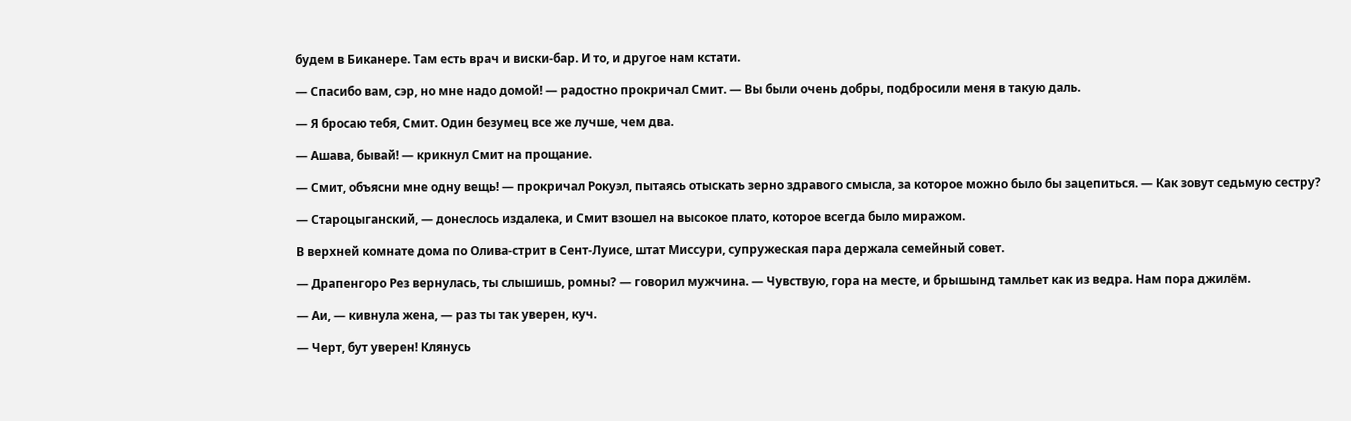будем в Биканере. Там есть врач и виски-бар. И то, и другое нам кстати.

— Спасибо вам, сэр, но мне надо домой! — радостно прокричал Смит. — Вы были очень добры, подбросили меня в такую даль.

— Я бросаю тебя, Смит. Один безумец все же лучше, чем два.

— Ашава, бывай! — крикнул Смит на прощание.

— Смит, объясни мне одну вещь! — прокричал Рокуэл, пытаясь отыскать зерно здравого смысла, за которое можно было бы зацепиться. — Как зовут седьмую сестру?

— Староцыганский, — донеслось издалека, и Смит взошел на высокое плато, которое всегда было миражом.

В верхней комнате дома по Олива-стрит в Сент-Луисе, штат Миссури, супружеская пара держала семейный совет.

— Драпенгоро Рез вернулась, ты слышишь, ромны? — говорил мужчина. — Чувствую, гора на месте, и брышынд тамльет как из ведра. Нам пора джилём.

— Аи, — кивнула жена, — раз ты так уверен, куч.

— Черт, бут уверен! Клянусь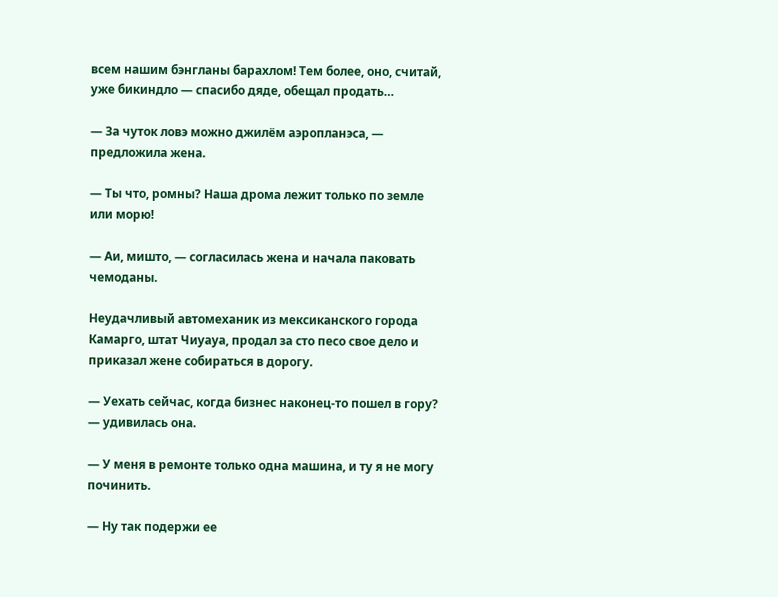всем нашим бэнгланы барахлом! Тем более, оно, считай, уже бикиндло — спасибо дяде, обещал продать…

— За чуток ловэ можно джилём аэропланэса, — предложила жена.

— Ты что, ромны? Наша дрома лежит только по земле или морю!

— Аи, мишто, — согласилась жена и начала паковать чемоданы.

Неудачливый автомеханик из мексиканского города Камарго, штат Чиуауа, продал за сто песо свое дело и приказал жене собираться в дорогу.

— Уехать сейчас, когда бизнес наконец-то пошел в гору? — удивилась она.

— У меня в ремонте только одна машина, и ту я не могу починить.

— Ну так подержи ее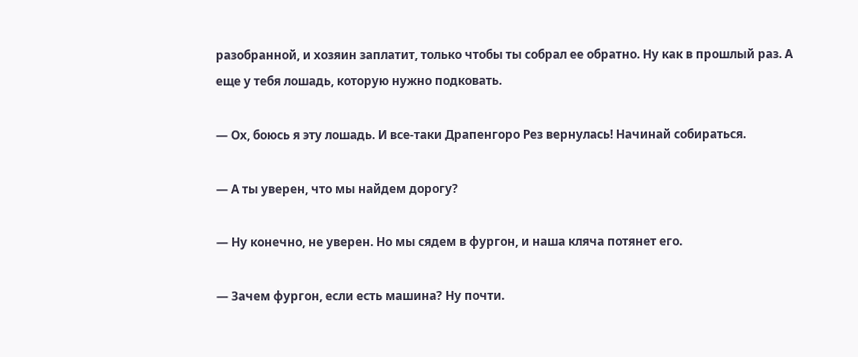разобранной, и хозяин заплатит, только чтобы ты собрал ее обратно. Ну как в прошлый раз. А еще у тебя лошадь, которую нужно подковать.

— Ох, боюсь я эту лошадь. И все-таки Драпенгоро Рез вернулась! Начинай собираться.

— А ты уверен, что мы найдем дорогу?

— Ну конечно, не уверен. Но мы сядем в фургон, и наша кляча потянет его.

— Зачем фургон, если есть машина? Ну почти.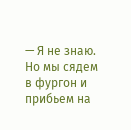— Я не знаю. Но мы сядем в фургон и прибьем на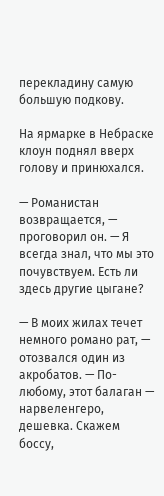перекладину самую большую подкову.

На ярмарке в Небраске клоун поднял вверх голову и принюхался.

— Романистан возвращается, — проговорил он. — Я всегда знал, что мы это почувствуем. Есть ли здесь другие цыгане?

— В моих жилах течет немного романо рат, — отозвался один из акробатов. — По-любому, этот балаган — нарвеленгеро, дешевка. Скажем боссу,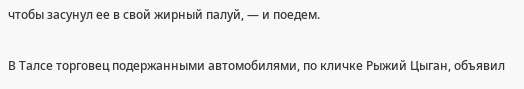чтобы засунул ее в свой жирный палуй, — и поедем.

В Талсе торговец подержанными автомобилями, по кличке Рыжий Цыган, объявил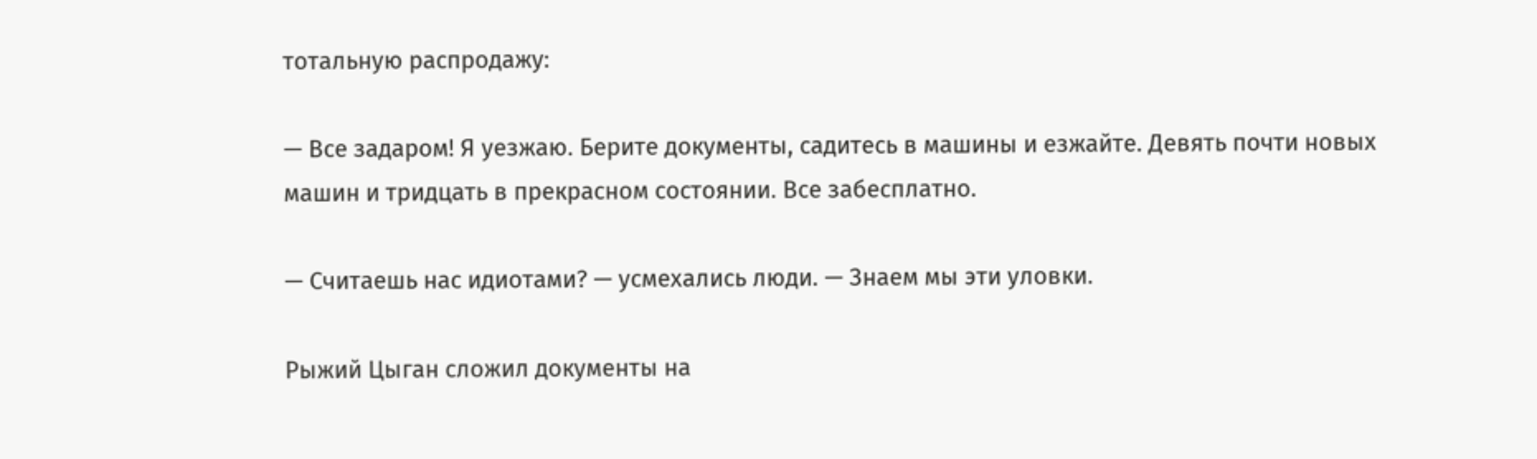тотальную распродажу:

— Все задаром! Я уезжаю. Берите документы, садитесь в машины и езжайте. Девять почти новых машин и тридцать в прекрасном состоянии. Все забесплатно.

— Считаешь нас идиотами? — усмехались люди. — Знаем мы эти уловки.

Рыжий Цыган сложил документы на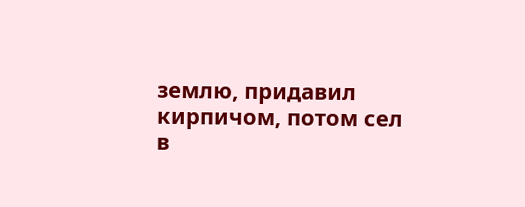землю, придавил кирпичом, потом сел в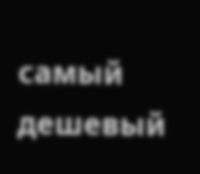самый дешевый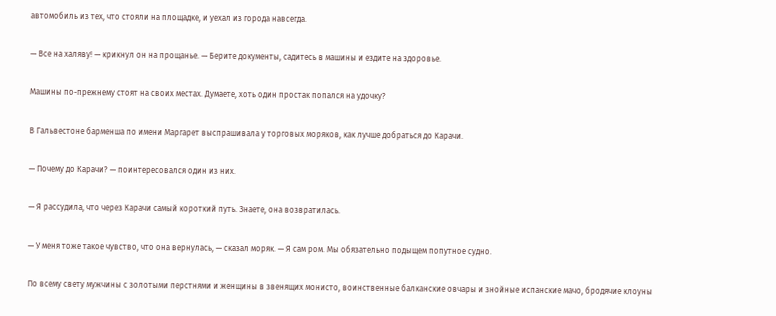автомобиль из тех, что стояли на площадке, и уехал из города навсегда.

— Все на халяву! — крикнул он на прощанье. — Берите документы, садитесь в машины и ездите на здоровье.

Машины по-прежнему стоят на своих местах. Думаете, хоть один простак попался на удочку?

В Гальвестоне барменша по имени Маргарет выспрашивала у торговых моряков, как лучше добраться до Карачи.

— Почему до Карачи? — поинтересовался один из них.

— Я рассудила, что через Карачи самый короткий путь. Знаете, она возвратилась.

— У меня тоже такое чувство, что она вернулась, — сказал моряк. — Я сам ром. Мы обязательно подыщем попутное судно.

По всему свету мужчины с золотыми перстнями и женщины в звенящих монисто, воинственные балканские овчары и знойные испанские мачо, бродячие клоуны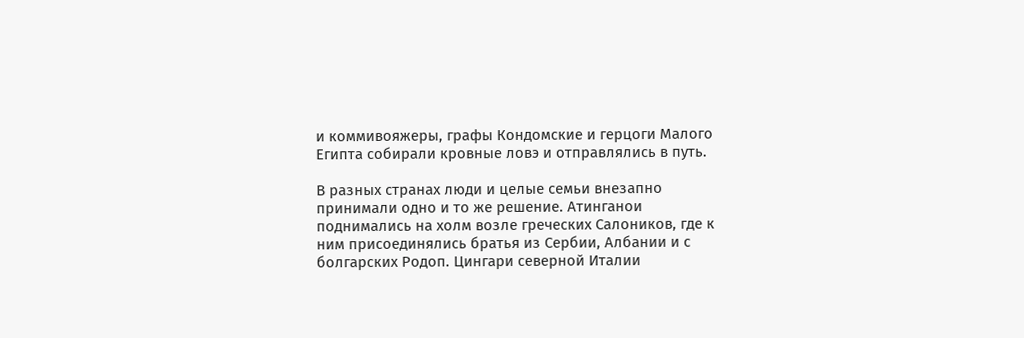и коммивояжеры, графы Кондомские и герцоги Малого Египта собирали кровные ловэ и отправлялись в путь.

В разных странах люди и целые семьи внезапно принимали одно и то же решение. Атинганои поднимались на холм возле греческих Салоников, где к ним присоединялись братья из Сербии, Албании и с болгарских Родоп. Цингари северной Италии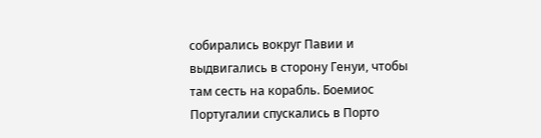собирались вокруг Павии и выдвигались в сторону Генуи, чтобы там сесть на корабль. Боемиос Португалии спускались в Порто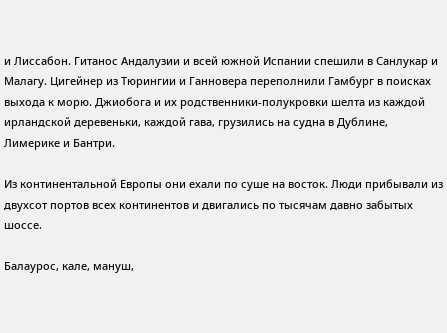и Лиссабон. Гитанос Андалузии и всей южной Испании спешили в Санлукар и Малагу. Цигейнер из Тюрингии и Ганновера переполнили Гамбург в поисках выхода к морю. Джиобога и их родственники-полукровки шелта из каждой ирландской деревеньки, каждой гава, грузились на судна в Дублине, Лимерике и Бантри.

Из континентальной Европы они ехали по суше на восток. Люди прибывали из двухсот портов всех континентов и двигались по тысячам давно забытых шоссе.

Балаурос, кале, мануш,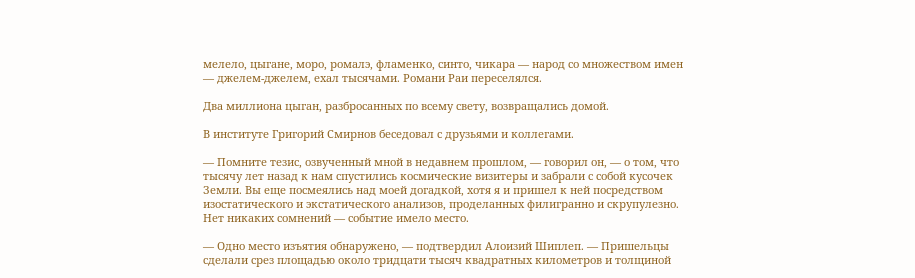мелело, цыгане, моро, ромалэ, фламенко, синто, чикара — народ со множеством имен — джелем-джелем, ехал тысячами. Романи Раи переселялся.

Два миллиона цыган, разбросанных по всему свету, возвращались домой.

В институте Григорий Смирнов беседовал с друзьями и коллегами.

— Помните тезис, озвученный мной в недавнем прошлом, — говорил он, — о том, что тысячу лет назад к нам спустились космические визитеры и забрали с собой кусочек Земли. Вы еще посмеялись над моей догадкой, хотя я и пришел к ней посредством изостатического и экстатического анализов, проделанных филигранно и скрупулезно. Нет никаких сомнений — событие имело место.

— Одно место изъятия обнаружено, — подтвердил Алоизий Шиплеп. — Пришельцы сделали срез площадью около тридцати тысяч квадратных километров и толщиной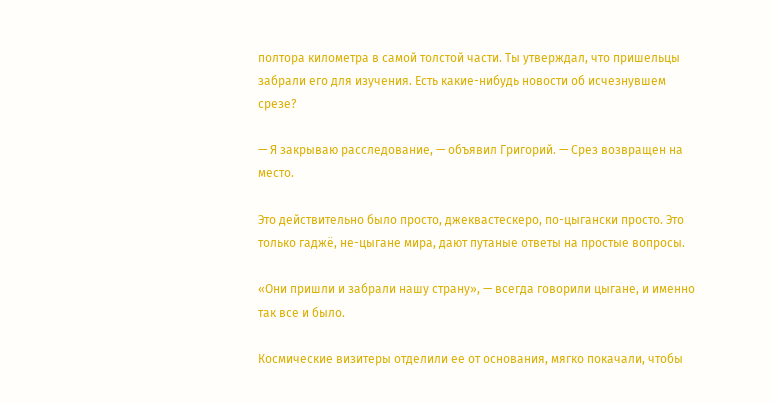полтора километра в самой толстой части. Ты утверждал, что пришельцы забрали его для изучения. Есть какие-нибудь новости об исчезнувшем срезе?

— Я закрываю расследование, — объявил Григорий. — Срез возвращен на место.

Это действительно было просто, джеквастескеро, по-цыгански просто. Это только гаджё, не-цыгане мира, дают путаные ответы на простые вопросы.

«Они пришли и забрали нашу страну», — всегда говорили цыгане, и именно так все и было.

Космические визитеры отделили ее от основания, мягко покачали, чтобы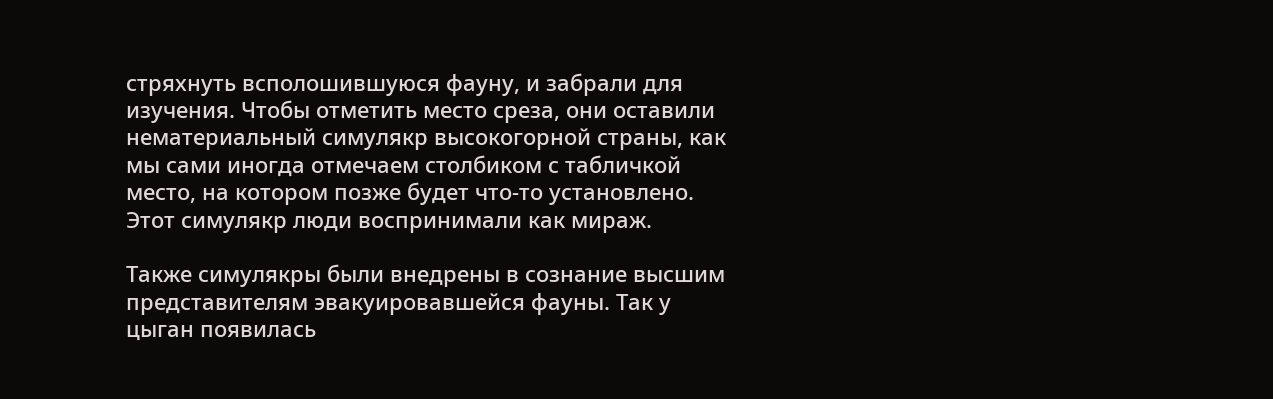стряхнуть всполошившуюся фауну, и забрали для изучения. Чтобы отметить место среза, они оставили нематериальный симулякр высокогорной страны, как мы сами иногда отмечаем столбиком с табличкой место, на котором позже будет что-то установлено. Этот симулякр люди воспринимали как мираж.

Также симулякры были внедрены в сознание высшим представителям эвакуировавшейся фауны. Так у цыган появилась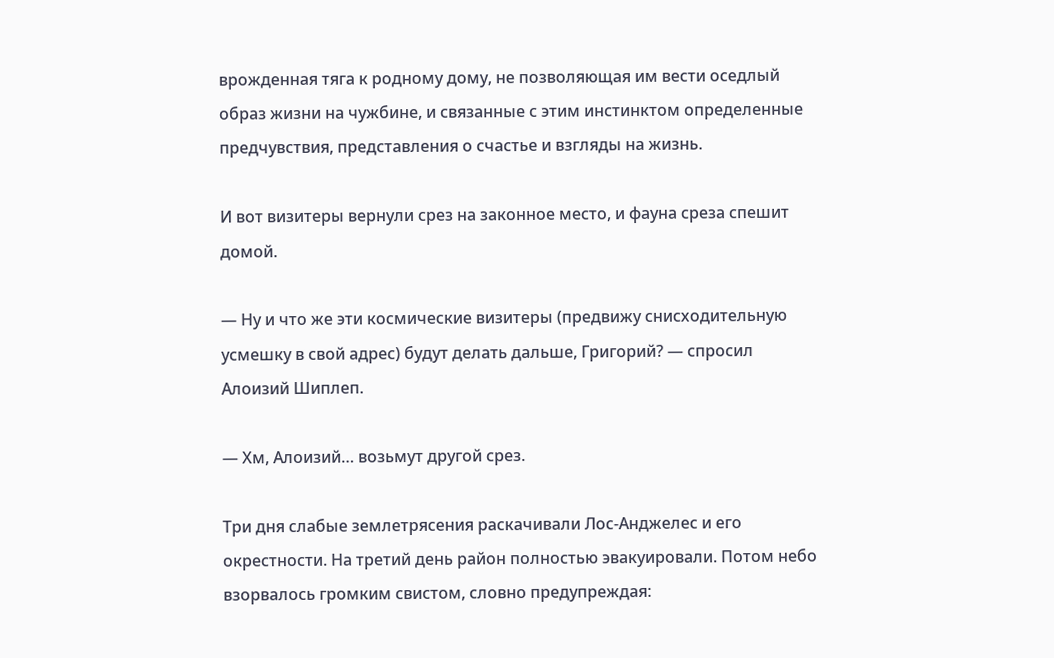врожденная тяга к родному дому, не позволяющая им вести оседлый образ жизни на чужбине, и связанные с этим инстинктом определенные предчувствия, представления о счастье и взгляды на жизнь.

И вот визитеры вернули срез на законное место, и фауна среза спешит домой.

— Ну и что же эти космические визитеры (предвижу снисходительную усмешку в свой адрес) будут делать дальше, Григорий? — спросил Алоизий Шиплеп.

— Хм, Алоизий… возьмут другой срез.

Три дня слабые землетрясения раскачивали Лос-Анджелес и его окрестности. На третий день район полностью эвакуировали. Потом небо взорвалось громким свистом, словно предупреждая: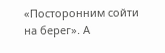«Посторонним сойти на берег». А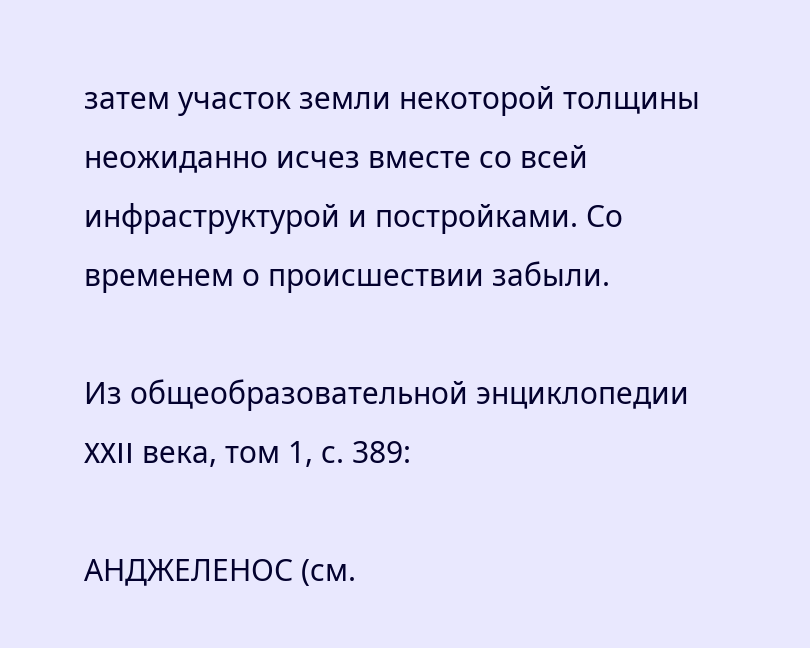затем участок земли некоторой толщины неожиданно исчез вместе со всей инфраструктурой и постройками. Со временем о происшествии забыли.

Из общеобразовательной энциклопедии XXII века, том 1, с. 389:

АНДЖЕЛЕНОС (см.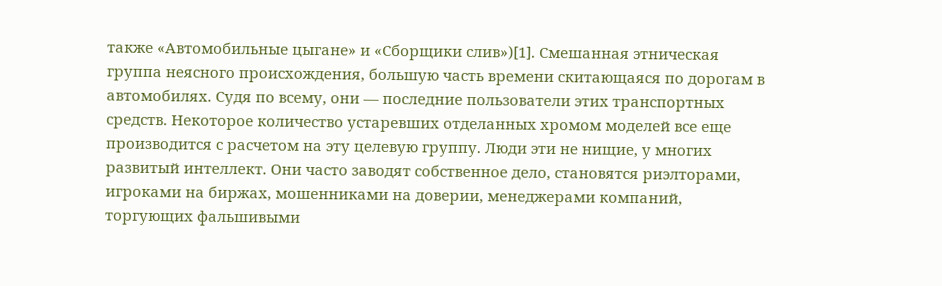также «Автомобильные цыгане» и «Сборщики слив»)[1]. Смешанная этническая группа неясного происхождения, большую часть времени скитающаяся по дорогам в автомобилях. Судя по всему, они — последние пользователи этих транспортных средств. Некоторое количество устаревших отделанных хромом моделей все еще производится с расчетом на эту целевую группу. Люди эти не нищие, у многих развитый интеллект. Они часто заводят собственное дело, становятся риэлторами, игроками на биржах, мошенниками на доверии, менеджерами компаний, торгующих фальшивыми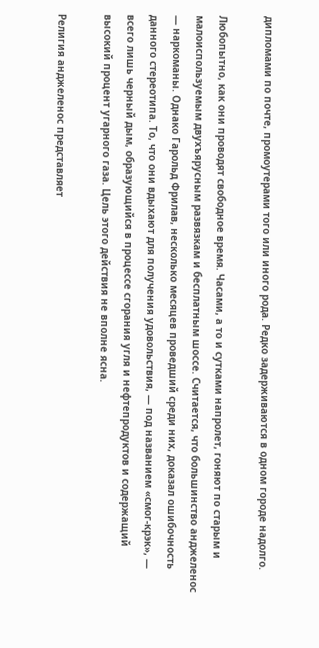дипломами по почте, промоутерами того или иного рода. Редко задерживаются в одном городе надолго.

Любопытно, как они проводят свободное время. Часами, а то и сутками напролет, гоняют по старым и малоиспользуемым двухъярусным развязкам и бесплатным шоссе. Считается, что большинство анджеленос — наркоманы. Однако Гарольд Фрилав, несколько месяцев проведший среди них, доказал ошибочность данного стереотипа. То, что они вдыхают для получения удовольствия, — под названием «смог-крэк», — всего лишь черный дым, образующийся в процессе сгорания угля и нефтепродуктов и содержащий высокий процент угарного газа. Цель этого действия не вполне ясна.

Религия анджеленос представляет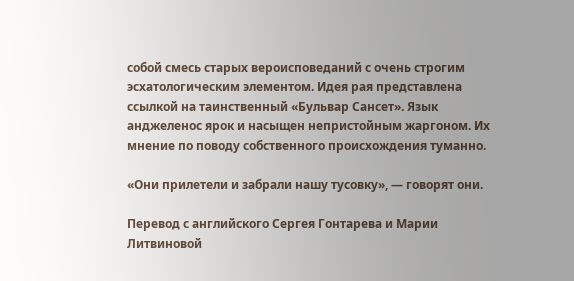собой смесь старых вероисповеданий с очень строгим эсхатологическим элементом. Идея рая представлена ссылкой на таинственный «Бульвар Сансет». Язык анджеленос ярок и насыщен непристойным жаргоном. Их мнение по поводу собственного происхождения туманно.

«Они прилетели и забрали нашу тусовку», — говорят они.

Перевод с английского Сергея Гонтарева и Марии Литвиновой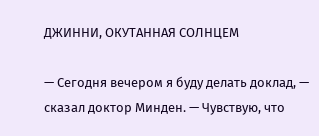ДЖИННИ, ОКУТАННАЯ СОЛНЦЕМ

— Сегодня вечером я буду делать доклад, — сказал доктор Минден. — Чувствую, что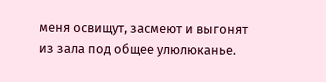меня освищут, засмеют и выгонят из зала под общее улюлюканье.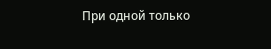При одной только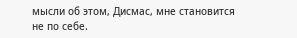мысли об этом, Дисмас, мне становится не по себе.